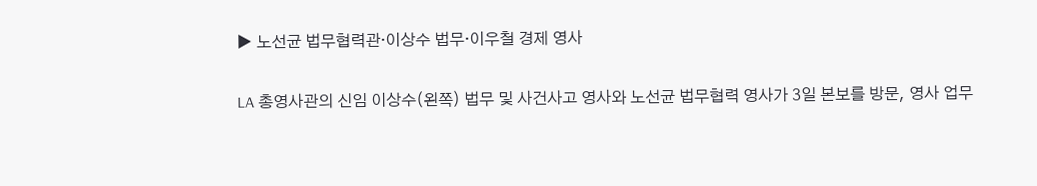▶ 노선균 법무협력관·이상수 법무·이우철 경제 영사

LA 총영사관의 신임 이상수(왼쪽) 법무 및 사건사고 영사와 노선균 법무협력 영사가 3일 본보를 방문, 영사 업무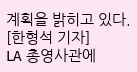계획을 밝히고 있다. [한형석 기자]
LA 총영사관에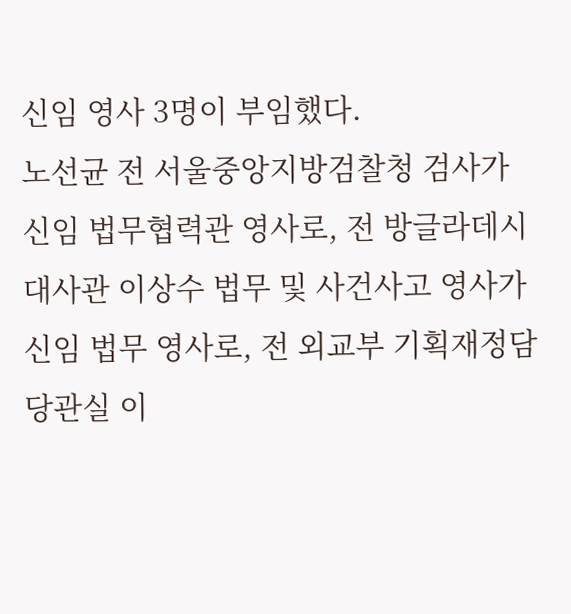신임 영사 3명이 부임했다.
노선균 전 서울중앙지방검찰청 검사가 신임 법무협력관 영사로, 전 방글라데시대사관 이상수 법무 및 사건사고 영사가 신임 법무 영사로, 전 외교부 기획재정담당관실 이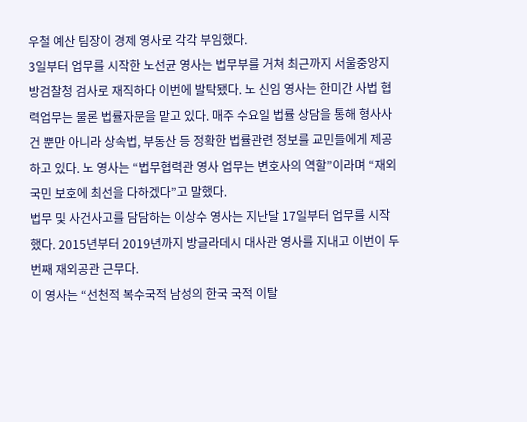우철 예산 팀장이 경제 영사로 각각 부임했다.
3일부터 업무를 시작한 노선균 영사는 법무부를 거쳐 최근까지 서울중앙지방검찰청 검사로 재직하다 이번에 발탁됐다. 노 신임 영사는 한미간 사법 협력업무는 물론 법률자문을 맡고 있다. 매주 수요일 법률 상담을 통해 형사사건 뿐만 아니라 상속법, 부동산 등 정확한 법률관련 정보를 교민들에게 제공하고 있다. 노 영사는 “법무협력관 영사 업무는 변호사의 역할”이라며 “재외국민 보호에 최선을 다하겠다”고 말했다.
법무 및 사건사고를 담담하는 이상수 영사는 지난달 17일부터 업무를 시작했다. 2015년부터 2019년까지 방글라데시 대사관 영사를 지내고 이번이 두 번째 재외공관 근무다.
이 영사는 “선천적 복수국적 남성의 한국 국적 이탈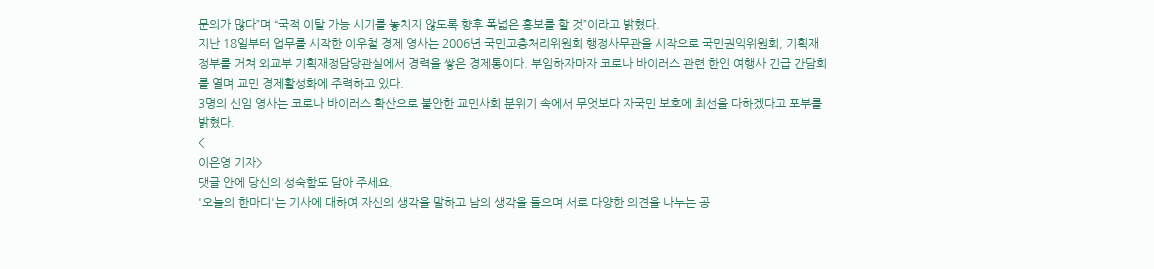문의가 많다”며 “국적 이탈 가능 시기를 놓치지 않도록 향후 폭넓은 홍보를 할 것”이라고 밝혔다.
지난 18일부터 업무를 시작한 이우철 경제 영사는 2006년 국민고충처리위원회 행정사무관을 시작으로 국민권익위원회, 기획재정부를 거쳐 외교부 기획재정담당관실에서 경력을 쌓은 경제통이다. 부임하자마자 코로나 바이러스 관련 한인 여행사 긴급 간담회를 열며 교민 경제활성화에 주력하고 있다.
3명의 신임 영사는 코로나 바이러스 확산으로 불안한 교민사회 분위기 속에서 무엇보다 자국민 보호에 최선을 다하겠다고 포부를 밝혔다.
<
이은영 기자>
댓글 안에 당신의 성숙함도 담아 주세요.
'오늘의 한마디'는 기사에 대하여 자신의 생각을 말하고 남의 생각을 들으며 서로 다양한 의견을 나누는 공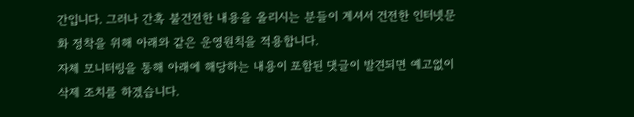간입니다. 그러나 간혹 불건전한 내용을 올리시는 분들이 계셔서 건전한 인터넷문화 정착을 위해 아래와 같은 운영원칙을 적용합니다.
자체 모니터링을 통해 아래에 해당하는 내용이 포함된 댓글이 발견되면 예고없이 삭제 조치를 하겠습니다.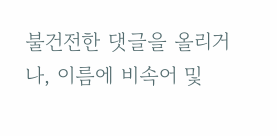불건전한 댓글을 올리거나, 이름에 비속어 및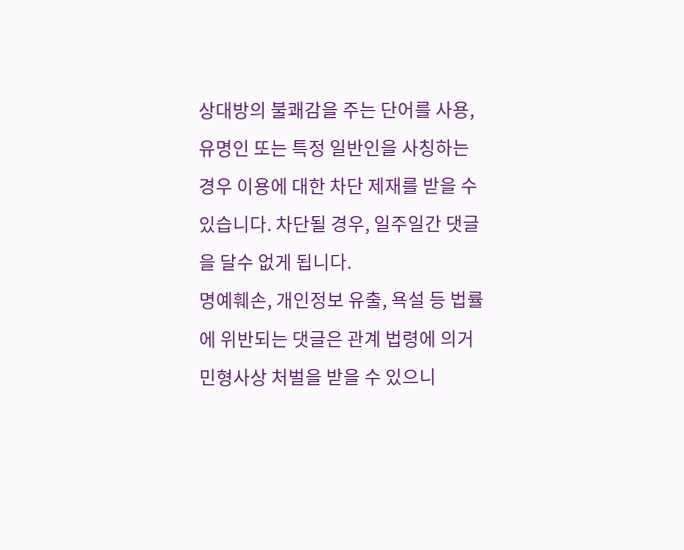상대방의 불쾌감을 주는 단어를 사용, 유명인 또는 특정 일반인을 사칭하는 경우 이용에 대한 차단 제재를 받을 수 있습니다. 차단될 경우, 일주일간 댓글을 달수 없게 됩니다.
명예훼손, 개인정보 유출, 욕설 등 법률에 위반되는 댓글은 관계 법령에 의거 민형사상 처벌을 받을 수 있으니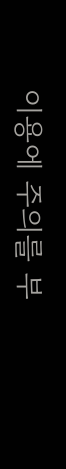이용에 주의를 부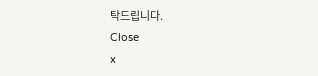탁드립니다.
Close
x